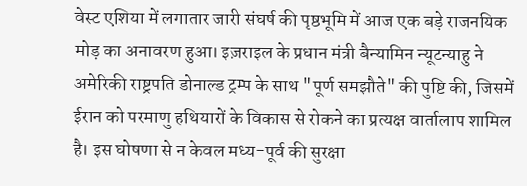वेस्ट एशिया में लगातार जारी संघर्ष की पृष्ठभूमि में आज एक बड़े राजनयिक मोड़ का अनावरण हुआ। इज़राइल के प्रधान मंत्री बैन्यामिन न्यूटन्याहु ने अमेरिकी राष्ट्रपति डोनाल्ड ट्रम्प के साथ "पूर्ण समझौते" की पुष्टि की, जिसमें ईरान को परमाणु हथियारों के विकास से रोकने का प्रत्यक्ष वार्तालाप शामिल है। इस घोषणा से न केवल मध्य-पूर्व की सुरक्षा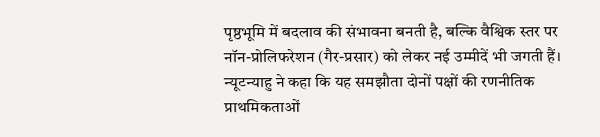पृष्ठभूमि में बदलाव की संभावना बनती है, बल्कि वैश्विक स्तर पर नॉन-प्रोलिफरेशन (गैर-प्रसार) को लेकर नई उम्मीदें भी जगती हैं। न्यूटन्याहु ने कहा कि यह समझौता दोनों पक्षों की रणनीतिक प्राथमिकताओं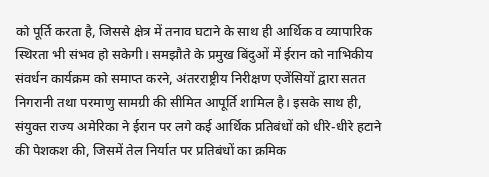को पूर्ति करता है, जिससे क्षेत्र में तनाव घटाने के साथ ही आर्थिक व व्यापारिक स्थिरता भी संभव हो सकेगी। समझौते के प्रमुख बिंदुओं में ईरान को नाभिकीय संवर्धन कार्यक्रम को समाप्त करने, अंतरराष्ट्रीय निरीक्षण एजेंसियों द्वारा सतत निगरानी तथा परमाणु सामग्री की सीमित आपूर्ति शामिल है। इसके साथ ही, संयुक्त राज्य अमेरिका ने ईरान पर लगे कई आर्थिक प्रतिबंधों को धीरे-धीरे हटाने की पेशकश की, जिसमें तेल निर्यात पर प्रतिबंधों का क्रमिक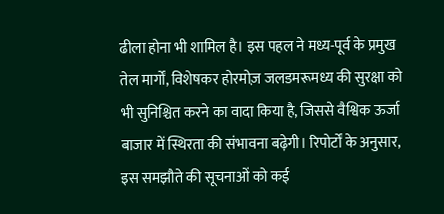ढीला होना भी शामिल है। इस पहल ने मध्य-पूर्व के प्रमुख तेल मार्गों, विशेषकर होरमोज़ जलडमरूमध्य की सुरक्षा को भी सुनिश्चित करने का वादा किया है, जिससे वैश्विक ऊर्जा बाजार में स्थिरता की संभावना बढ़ेगी। रिपोर्टों के अनुसार, इस समझौते की सूचनाओं को कई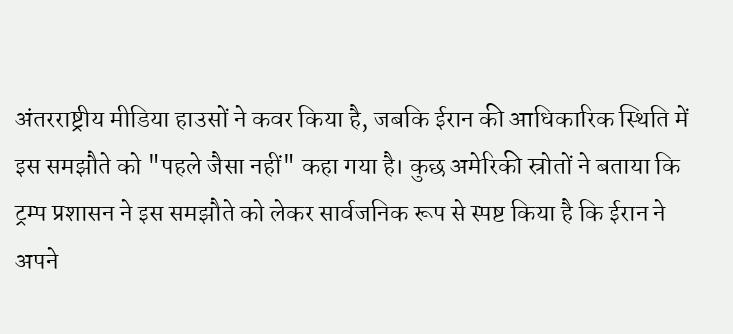अंतरराष्ट्रीय मीडिया हाउसों ने कवर किया है, जबकि ईरान की आधिकारिक स्थिति में इस समझौते को "पहले जैसा नहीं" कहा गया है। कुछ अमेरिकी स्रोतों ने बताया कि ट्रम्प प्रशासन ने इस समझौते को लेकर सार्वजनिक रूप से स्पष्ट किया है कि ईरान ने अपने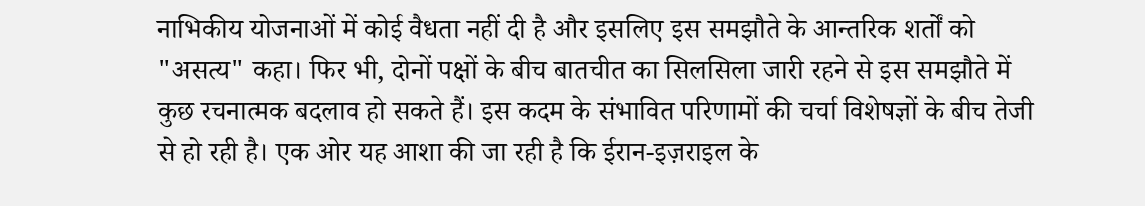नाभिकीय योजनाओं में कोई वैधता नहीं दी है और इसलिए इस समझौते के आन्तरिक शर्तों को "असत्य" कहा। फिर भी, दोनों पक्षों के बीच बातचीत का सिलसिला जारी रहने से इस समझौते में कुछ रचनात्मक बदलाव हो सकते हैं। इस कदम के संभावित परिणामों की चर्चा विशेषज्ञों के बीच तेजी से हो रही है। एक ओर यह आशा की जा रही है कि ईरान-इज़राइल के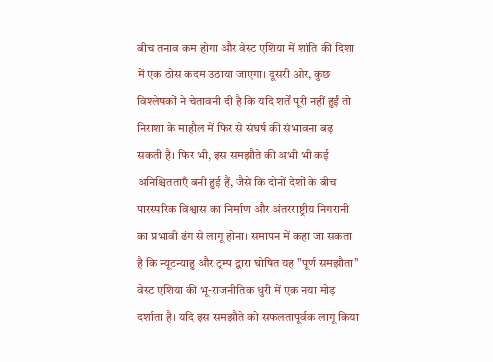बीच तनाव कम होगा और वेस्ट एशिया में शांति की दिशा में एक ठोस कदम उठाया जाएगा। दूसरी ओर, कुछ विश्लेषकों ने चेतावनी दी है कि यदि शर्तें पूरी नहीं हुईं तो निराशा के माहौल में फिर से संघर्ष की संभावना बढ़ सकती है। फिर भी, इस समझौते की अभी भी कई अनिश्चितताएँ बनी हुई हैं, जैसे कि दोनों देशों के बीच पारस्परिक विश्वास का निर्माण और अंतरराष्ट्रीय निगरानी का प्रभावी ढंग से लागू होना। समापन में कहा जा सकता है कि न्यूटन्याहु और ट्रम्प द्वारा घोषित यह "पूर्ण समझौता" वेस्ट एशिया की भू-राजनीतिक धुरी में एक नया मोड़ दर्शाता है। यदि इस समझौते को सफलतापूर्वक लागू किया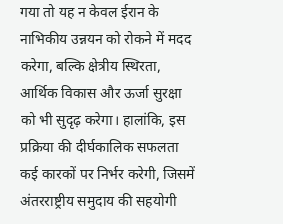गया तो यह न केवल ईरान के नाभिकीय उन्नयन को रोकने में मदद करेगा, बल्कि क्षेत्रीय स्थिरता, आर्थिक विकास और ऊर्जा सुरक्षा को भी सुदृढ़ करेगा। हालांकि, इस प्रक्रिया की दीर्घकालिक सफलता कई कारकों पर निर्भर करेगी, जिसमें अंतरराष्ट्रीय समुदाय की सहयोगी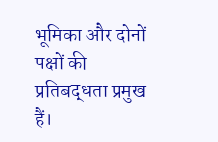भूमिका और दोनों पक्षों की प्रतिबद्धता प्रमुख हैं।